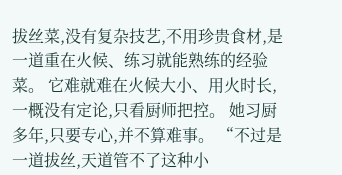拔丝菜,没有复杂技艺,不用珍贵食材,是一道重在火候、练习就能熟练的经验菜。 它难就难在火候大小、用火时长,一概没有定论,只看厨师把控。 她习厨多年,只要专心,并不算难事。 “不过是一道拔丝,天道管不了这种小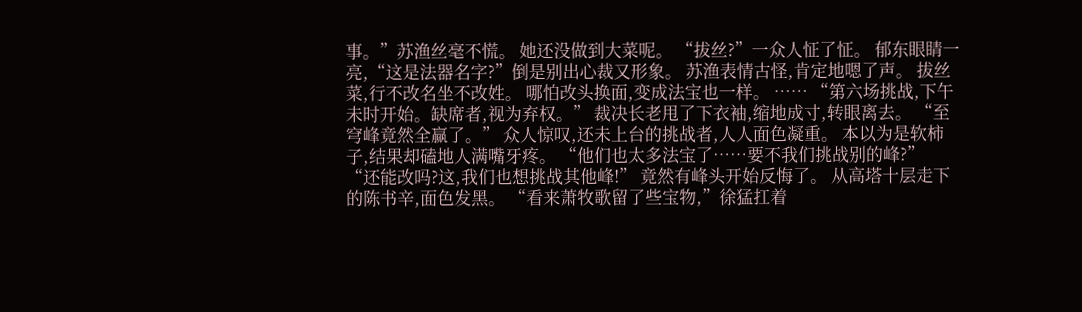事。”苏渔丝毫不慌。 她还没做到大菜呢。 “拔丝?”一众人怔了怔。 郁东眼睛一亮,“这是法器名字?”倒是别出心裁又形象。 苏渔表情古怪,肯定地嗯了声。 拔丝菜,行不改名坐不改姓。 哪怕改头换面,变成法宝也一样。 …… “第六场挑战,下午未时开始。缺席者,视为弃权。” 裁决长老甩了下衣袖,缩地成寸,转眼离去。 “至穹峰竟然全赢了。” 众人惊叹,还未上台的挑战者,人人面色凝重。 本以为是软柿子,结果却磕地人满嘴牙疼。 “他们也太多法宝了……要不我们挑战别的峰?” “还能改吗?这,我们也想挑战其他峰!” 竟然有峰头开始反悔了。 从高塔十层走下的陈书辛,面色发黑。 “看来萧牧歌留了些宝物,”徐猛扛着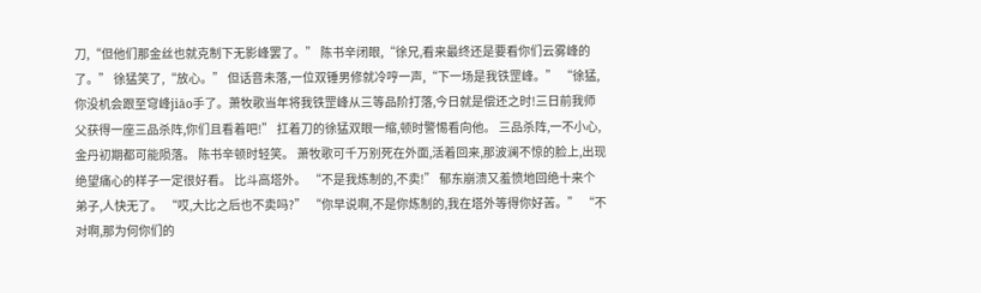刀,“但他们那金丝也就克制下无影峰罢了。” 陈书辛闭眼,“徐兄,看来最终还是要看你们云雾峰的了。” 徐猛笑了,“放心。” 但话音未落,一位双锤男修就冷哼一声,“下一场是我铁罡峰。” “徐猛,你没机会跟至穹峰jiāo手了。萧牧歌当年将我铁罡峰从三等品阶打落,今日就是偿还之时!三日前我师父获得一座三品杀阵,你们且看着吧!” 扛着刀的徐猛双眼一缩,顿时警惕看向他。 三品杀阵,一不小心,金丹初期都可能陨落。 陈书辛顿时轻笑。 萧牧歌可千万别死在外面,活着回来,那波澜不惊的脸上,出现绝望痛心的样子一定很好看。 比斗高塔外。 “不是我炼制的,不卖!” 郁东崩溃又羞愤地回绝十来个弟子,人快无了。 “哎,大比之后也不卖吗?” “你早说啊,不是你炼制的,我在塔外等得你好苦。” “不对啊,那为何你们的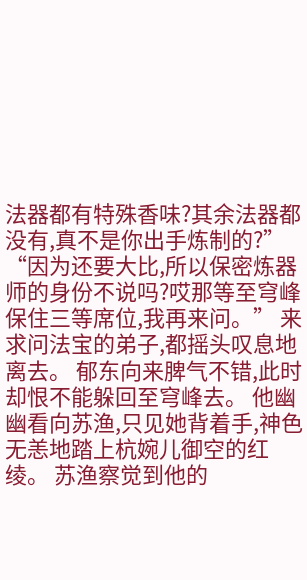法器都有特殊香味?其余法器都没有,真不是你出手炼制的?” “因为还要大比,所以保密炼器师的身份不说吗?哎那等至穹峰保住三等席位,我再来问。” 来求问法宝的弟子,都摇头叹息地离去。 郁东向来脾气不错,此时却恨不能躲回至穹峰去。 他幽幽看向苏渔,只见她背着手,神色无恙地踏上杭婉儿御空的红绫。 苏渔察觉到他的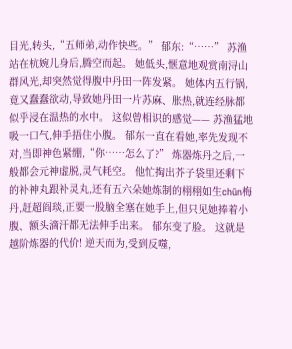目光,转头,“五师弟,动作快些。” 郁东:“……” 苏渔站在杭婉儿身后,腾空而起。 她低头,惬意地观赏南浔山群风光,却突然觉得腹中丹田一阵发紧。 她体内五行锅,竟又蠢蠢欲动,导致她丹田一片苏麻、胀热,就连经脉都似乎浸在温热的水中。 这似曾相识的感觉—— 苏渔猛地吸一口气,伸手捂住小腹。 郁东一直在看她,率先发现不对,当即神色紧绷,“你……怎么了?” 炼器炼丹之后,一般都会元神虚脱,灵气耗空。 他忙掏出芥子袋里还剩下的补神丸跟补灵丸,还有五六朵她炼制的栩栩如生chūn梅丹,赶超阎琰,正要一股脑全塞在她手上,但只见她捧着小腹、额头滴汗都无法伸手出来。 郁东变了脸。 这就是越阶炼器的代价! 逆天而为,受到反噬,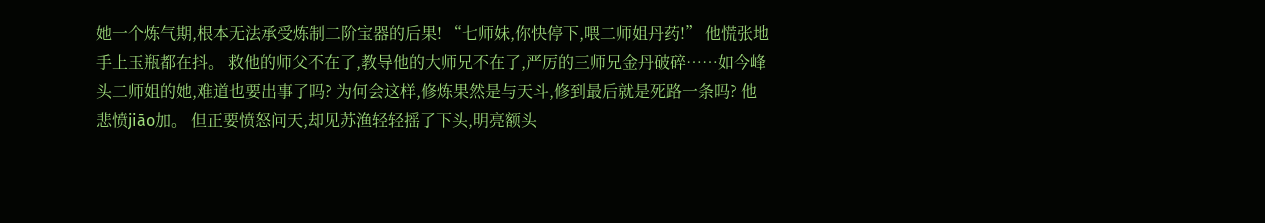她一个炼气期,根本无法承受炼制二阶宝器的后果! “七师妹,你快停下,喂二师姐丹药!” 他慌张地手上玉瓶都在抖。 救他的师父不在了,教导他的大师兄不在了,严厉的三师兄金丹破碎……如今峰头二师姐的她,难道也要出事了吗? 为何会这样,修炼果然是与天斗,修到最后就是死路一条吗? 他悲愤jiāo加。 但正要愤怒问天,却见苏渔轻轻摇了下头,明亮额头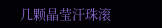几颗晶莹汗珠滚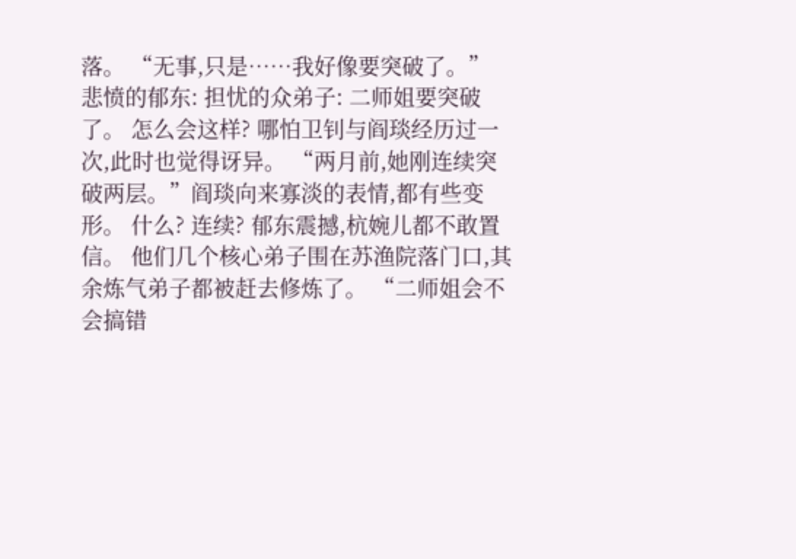落。 “无事,只是……我好像要突破了。” 悲愤的郁东: 担忧的众弟子: 二师姐要突破了。 怎么会这样? 哪怕卫钊与阎琰经历过一次,此时也觉得讶异。 “两月前,她刚连续突破两层。”阎琰向来寡淡的表情,都有些变形。 什么? 连续? 郁东震撼,杭婉儿都不敢置信。 他们几个核心弟子围在苏渔院落门口,其余炼气弟子都被赶去修炼了。 “二师姐会不会搞错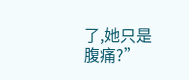了,她只是腹痛?”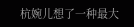杭婉儿想了一种最大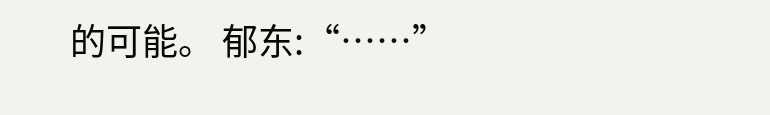的可能。 郁东:“……”